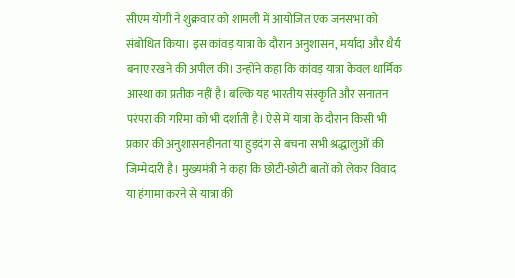सीएम योगी ने शुक्रवार को शामली में आयोजित एक जनसभा को संबोधित किया। इस कांवड़ यात्रा के दौरान अनुशासन, मर्यादा और धैर्य बनाए रखने की अपील की। उन्होंने कहा कि कांवड़ यात्रा केवल धार्मिक आस्था का प्रतीक नहीं है। बल्कि यह भारतीय संस्कृति और सनातन परंपरा की गरिमा को भी दर्शाती है। ऐसे में यात्रा के दौरान किसी भी प्रकार की अनुशासनहीनता या हुड़दंग से बचना सभी श्रद्धालुओं की जिम्मेदारी है। मुख्यमंत्री ने कहा कि छोटी-छोटी बातों को लेकर विवाद या हंगामा करने से यात्रा की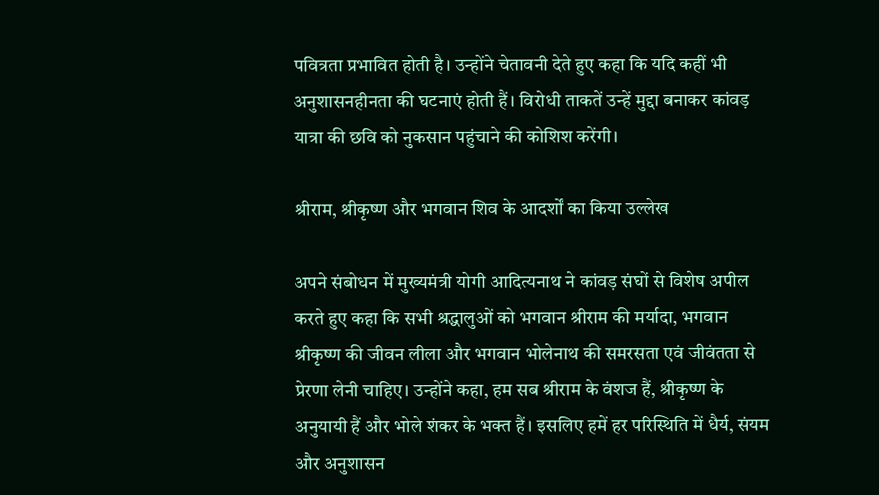पवित्रता प्रभावित होती है। उन्होंने चेतावनी देते हुए कहा कि यदि कहीं भी अनुशासनहीनता की घटनाएं होती हैं। विरोधी ताकतें उन्हें मुद्दा बनाकर कांवड़ यात्रा की छवि को नुकसान पहुंचाने की कोशिश करेंगी।

श्रीराम, श्रीकृष्ण और भगवान शिव के आदर्शों का किया उल्लेख

अपने संबोधन में मुख्यमंत्री योगी आदित्यनाथ ने कांवड़ संघों से विशेष अपील करते हुए कहा कि सभी श्रद्धालुओं को भगवान श्रीराम की मर्यादा, भगवान श्रीकृष्ण की जीवन लीला और भगवान भोलेनाथ की समरसता एवं जीवंतता से प्रेरणा लेनी चाहिए। उन्होंने कहा, हम सब श्रीराम के वंशज हैं, श्रीकृष्ण के अनुयायी हैं और भोले शंकर के भक्त हैं। इसलिए हमें हर परिस्थिति में धैर्य, संयम और अनुशासन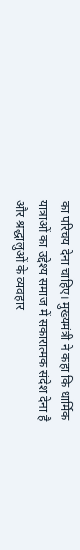का परिचय देना चाहिए। मुख्यमंत्री ने कहा कि धार्मिक यात्राओं का उद्देश्य समाज में सकारात्मक संदेश देना है और श्रद्धालुओं के व्यवहार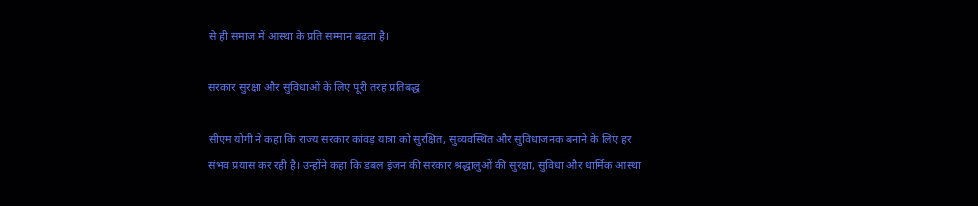से ही समाज में आस्था के प्रति सम्मान बढ़ता है।

सरकार सुरक्षा और सुविधाओं के लिए पूरी तरह प्रतिबद्ध

सीएम योगी ने कहा कि राज्य सरकार कांवड़ यात्रा को सुरक्षित, सुव्यवस्थित और सुविधाजनक बनाने के लिए हर संभव प्रयास कर रही है। उन्होंने कहा कि डबल इंजन की सरकार श्रद्धालुओं की सुरक्षा, सुविधा और धार्मिक आस्था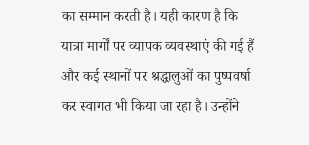का सम्मान करती है। यही कारण है कि यात्रा मार्गों पर व्यापक व्यवस्थाएं की गई हैं और कई स्थानों पर श्रद्धालुओं का पुष्पवर्षा कर स्वागत भी किया जा रहा है। उन्होंने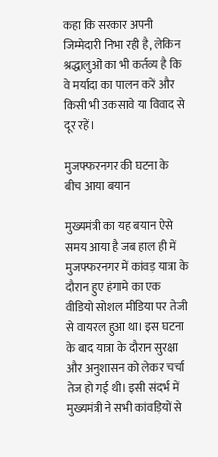कहा कि सरकार अपनी जिम्मेदारी निभा रही है, लेकिन श्रद्धालुओं का भी कर्तव्य है कि वे मर्यादा का पालन करें और किसी भी उकसावे या विवाद से दूर रहें।

मुजफ्फरनगर की घटना के बीच आया बयान

मुख्यमंत्री का यह बयान ऐसे समय आया है जब हाल ही में मुजफ्फरनगर में कांवड़ यात्रा के दौरान हुए हंगामे का एक वीडियो सोशल मीडिया पर तेजी से वायरल हुआ था। इस घटना के बाद यात्रा के दौरान सुरक्षा और अनुशासन को लेकर चर्चा तेज हो गई थी। इसी संदर्भ में मुख्यमंत्री ने सभी कांवड़ियों से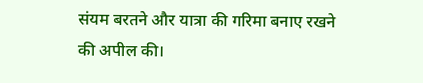संयम बरतने और यात्रा की गरिमा बनाए रखने की अपील की।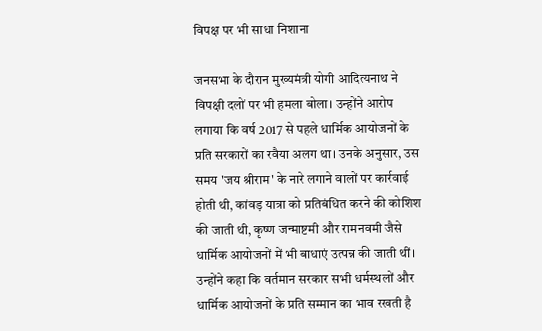विपक्ष पर भी साधा निशाना

जनसभा के दौरान मुख्यमंत्री योगी आदित्यनाथ ने विपक्षी दलों पर भी हमला बोला। उन्होंने आरोप लगाया कि वर्ष 2017 से पहले धार्मिक आयोजनों के प्रति सरकारों का रवैया अलग था। उनके अनुसार, उस समय 'जय श्रीराम' के नारे लगाने वालों पर कार्रवाई होती थी, कांवड़ यात्रा को प्रतिबंधित करने की कोशिश की जाती थी, कृष्ण जन्माष्टमी और रामनवमी जैसे धार्मिक आयोजनों में भी बाधाएं उत्पन्न की जाती थीं। उन्होंने कहा कि वर्तमान सरकार सभी धर्मस्थलों और धार्मिक आयोजनों के प्रति सम्मान का भाव रखती है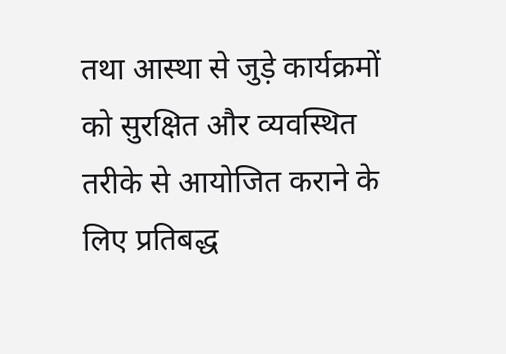तथा आस्था से जुड़े कार्यक्रमों को सुरक्षित और व्यवस्थित तरीके से आयोजित कराने के लिए प्रतिबद्ध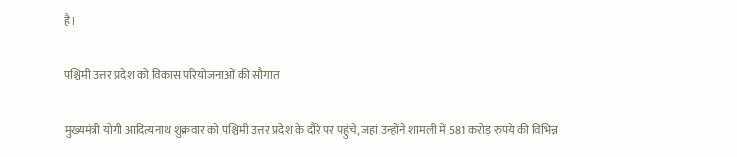है।

पश्चिमी उत्तर प्रदेश को विकास परियोजनाओं की सौगात

मुख्यमंत्री योगी आदित्यनाथ शुक्रवार को पश्चिमी उत्तर प्रदेश के दौरे पर पहुंचे, जहां उन्होंने शामली में 581 करोड़ रुपये की विभिन्न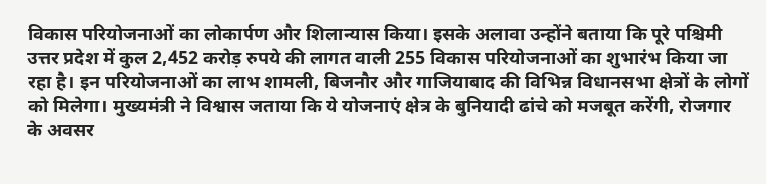विकास परियोजनाओं का लोकार्पण और शिलान्यास किया। इसके अलावा उन्होंने बताया कि पूरे पश्चिमी उत्तर प्रदेश में कुल 2,452 करोड़ रुपये की लागत वाली 255 विकास परियोजनाओं का शुभारंभ किया जा रहा है। इन परियोजनाओं का लाभ शामली, बिजनौर और गाजियाबाद की विभिन्न विधानसभा क्षेत्रों के लोगों को मिलेगा। मुख्यमंत्री ने विश्वास जताया कि ये योजनाएं क्षेत्र के बुनियादी ढांचे को मजबूत करेंगी, रोजगार के अवसर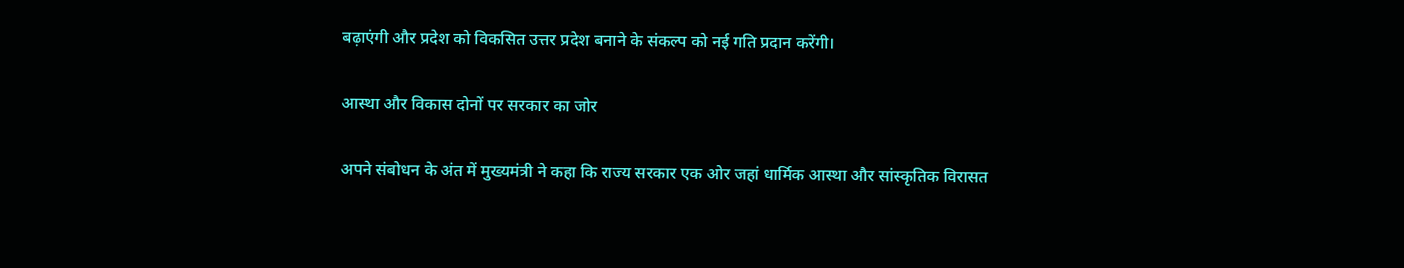बढ़ाएंगी और प्रदेश को विकसित उत्तर प्रदेश बनाने के संकल्प को नई गति प्रदान करेंगी।

आस्था और विकास दोनों पर सरकार का जोर

अपने संबोधन के अंत में मुख्यमंत्री ने कहा कि राज्य सरकार एक ओर जहां धार्मिक आस्था और सांस्कृतिक विरासत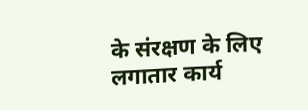के संरक्षण के लिए लगातार कार्य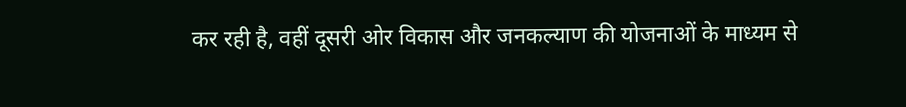कर रही है, वहीं दूसरी ओर विकास और जनकल्याण की योजनाओं के माध्यम से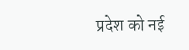प्रदेश को नई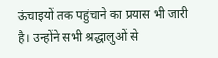ऊंचाइयों तक पहुंचाने का प्रयास भी जारी है। उन्होंने सभी श्रद्धालुओं से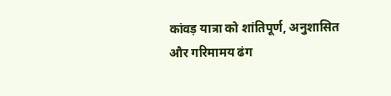कांवड़ यात्रा को शांतिपूर्ण, अनुशासित और गरिमामय ढंग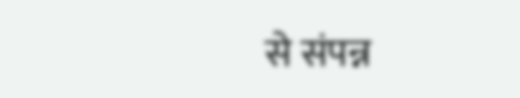से संपन्न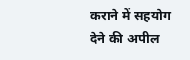कराने में सहयोग देने की अपील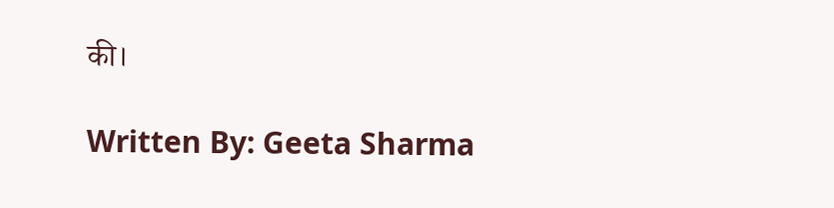की।

Written By: Geeta Sharma